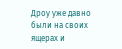Дроу уже давно были на своих ящерах и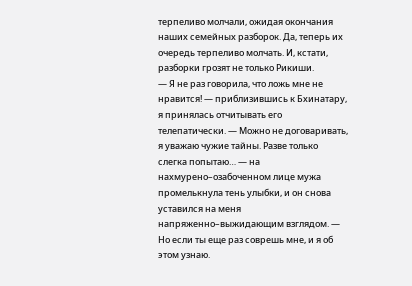терпеливо молчали, ожидая окончания наших семейных разборок. Да, теперь их очередь терпеливо молчать. И, кстати, разборки грозят не только Рикиши.
— Я не раз говорила, что ложь мне не нравится! — приблизившись к Бхинатару, я принялась отчитывать его телепатически. — Можно не договаривать, я уважаю чужие тайны. Разве только слегка попытаю… — на нахмурено–озабоченном лице мужа промелькнула тень улыбки, и он снова уставился на меня напряженно–выжидающим взглядом. — Но если ты еще раз соврешь мне, и я об этом узнаю.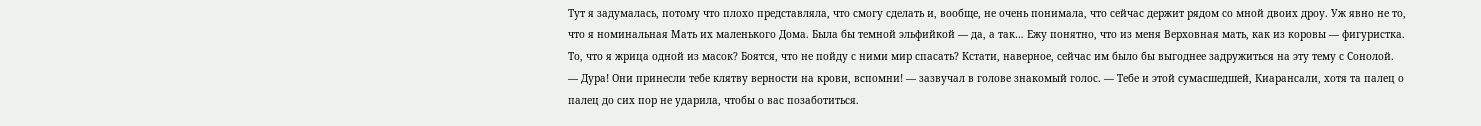Тут я задумалась, потому что плохо представляла, что смогу сделать и, вообще, не очень понимала, что сейчас держит рядом со мной двоих дроу. Уж явно не то, что я номинальная Мать их маленького Дома. Была бы темной эльфийкой — да, а так… Ежу понятно, что из меня Верховная мать, как из коровы — фигуристка.
То, что я жрица одной из масок? Боятся, что не пойду с ними мир спасать? Кстати, наверное, сейчас им было бы выгоднее задружиться на эту тему с Сонолой.
— Дура! Они принесли тебе клятву верности на крови, вспомни! — зазвучал в голове знакомый голос. — Тебе и этой сумасшедшей, Киарансали, хотя та палец о палец до сих пор не ударила, чтобы о вас позаботиться.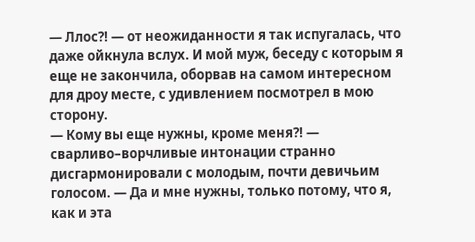— Ллос?! — от неожиданности я так испугалась, что даже ойкнула вслух. И мой муж, беседу с которым я еще не закончила, оборвав на самом интересном для дроу месте, с удивлением посмотрел в мою сторону.
— Кому вы еще нужны, кроме меня?! — сварливо–ворчливые интонации странно дисгармонировали с молодым, почти девичьим голосом. — Да и мне нужны, только потому, что я, как и эта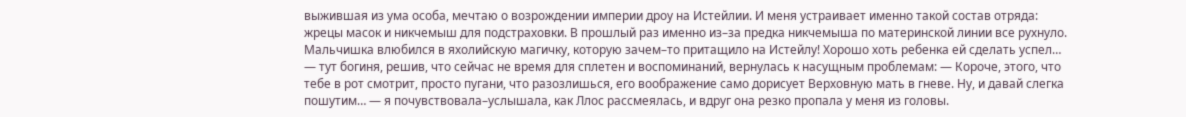выжившая из ума особа, мечтаю о возрождении империи дроу на Истейлии. И меня устраивает именно такой состав отряда: жрецы масок и никчемыш для подстраховки. В прошлый раз именно из–за предка никчемыша по материнской линии все рухнуло. Мальчишка влюбился в яхолийскую магичку, которую зачем–то притащило на Истейлу! Хорошо хоть ребенка ей сделать успел… — тут богиня, решив, что сейчас не время для сплетен и воспоминаний, вернулась к насущным проблемам: — Короче, этого, что тебе в рот смотрит, просто пугани, что разозлишься, его воображение само дорисует Верховную мать в гневе. Ну, и давай слегка пошутим… — я почувствовала–услышала, как Ллос рассмеялась, и вдруг она резко пропала у меня из головы.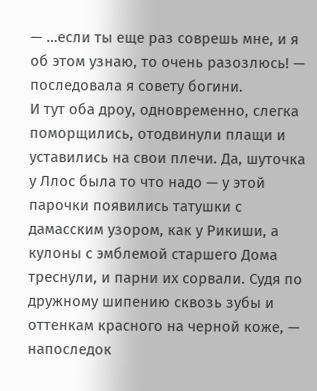— …если ты еще раз соврешь мне, и я об этом узнаю, то очень разозлюсь! — последовала я совету богини.
И тут оба дроу, одновременно, слегка поморщились, отодвинули плащи и уставились на свои плечи. Да, шуточка у Ллос была то что надо — у этой парочки появились татушки с дамасским узором, как у Рикиши, а кулоны с эмблемой старшего Дома треснули, и парни их сорвали. Судя по дружному шипению сквозь зубы и оттенкам красного на черной коже, — напоследок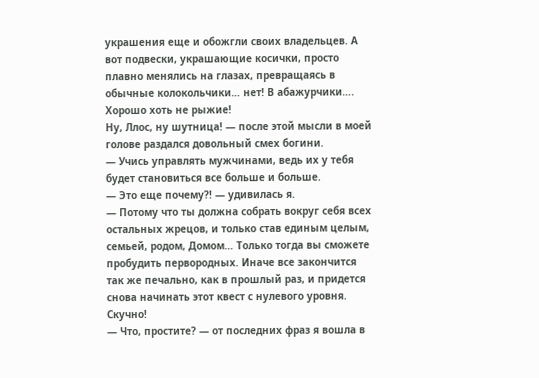украшения еще и обожгли своих владельцев. А вот подвески, украшающие косички, просто плавно менялись на глазах, превращаясь в обычные колокольчики… нет! В абажурчики…. Хорошо хоть не рыжие!
Ну, Ллос, ну шутница! — после этой мысли в моей голове раздался довольный смех богини.
— Учись управлять мужчинами, ведь их у тебя будет становиться все больше и больше.
— Это еще почему?! — удивилась я.
— Потому что ты должна собрать вокруг себя всех остальных жрецов, и только став единым целым, семьей, родом, Домом… Только тогда вы сможете пробудить первородных. Иначе все закончится так же печально, как в прошлый раз, и придется снова начинать этот квест с нулевого уровня. Скучно!
— Что, простите? — от последних фраз я вошла в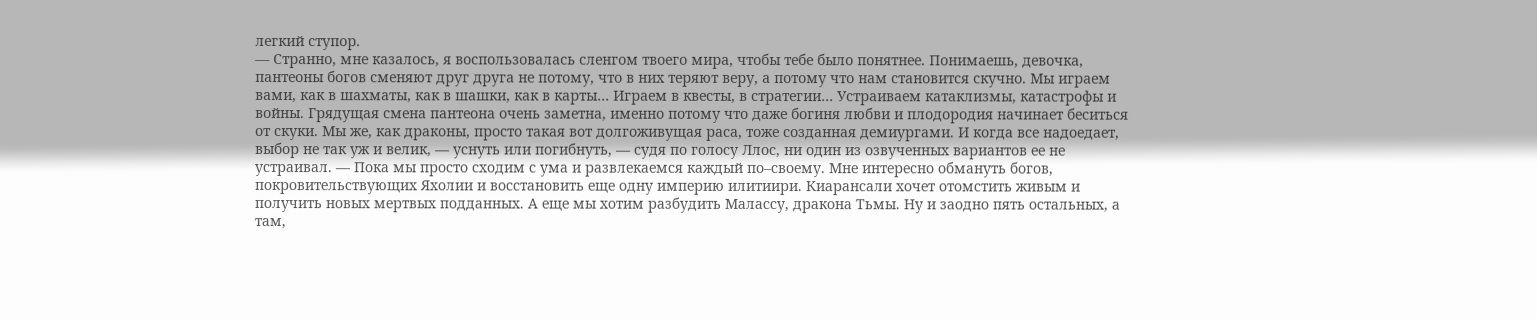легкий ступор.
— Странно, мне казалось, я воспользовалась сленгом твоего мира, чтобы тебе было понятнее. Понимаешь, девочка, пантеоны богов сменяют друг друга не потому, что в них теряют веру, а потому что нам становится скучно. Мы играем вами, как в шахматы, как в шашки, как в карты… Играем в квесты, в стратегии… Устраиваем катаклизмы, катастрофы и войны. Грядущая смена пантеона очень заметна, именно потому что даже богиня любви и плодородия начинает беситься от скуки. Мы же, как драконы, просто такая вот долгоживущая раса, тоже созданная демиургами. И когда все надоедает, выбор не так уж и велик, — уснуть или погибнуть, — судя по голосу Ллос, ни один из озвученных вариантов ее не устраивал. — Пока мы просто сходим с ума и развлекаемся каждый по–своему. Мне интересно обмануть богов, покровительствующих Яхолии и восстановить еще одну империю илитиири. Киарансали хочет отомстить живым и получить новых мертвых подданных. А еще мы хотим разбудить Малассу, дракона Тьмы. Ну и заодно пять остальных, а там,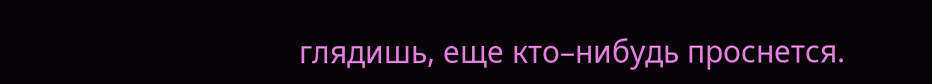глядишь, еще кто–нибудь проснется.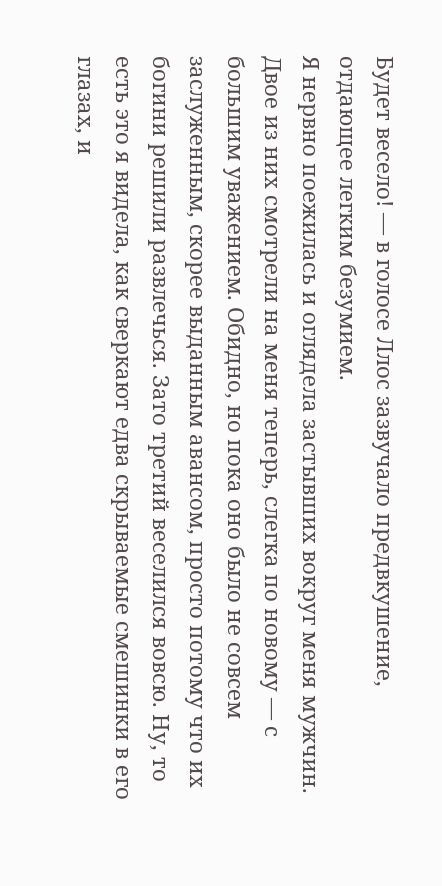Будет весело! — в голосе Ллос зазвучало предвкушение, отдающее легким безумием.
Я нервно поежилась и оглядела застывших вокруг меня мужчин. Двое из них смотрели на меня теперь, слегка по новому — с большим уважением. Обидно, но пока оно было не совсем заслуженным, скорее выданным авансом, просто потому что их богини решили развлечься. Зато третий веселился вовсю. Ну, то есть это я видела, как сверкают едва скрываемые смешинки в его глазах, и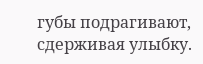губы подрагивают, сдерживая улыбку.